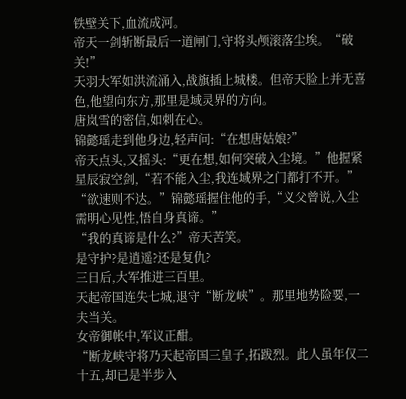铁壁关下,血流成河。
帝天一剑斩断最后一道闸门,守将头颅滚落尘埃。“破关!”
天羽大军如洪流涌入,战旗插上城楼。但帝天脸上并无喜色,他望向东方,那里是域灵界的方向。
唐岚雪的密信,如刺在心。
锦懿瑶走到他身边,轻声问:“在想唐姑娘?”
帝天点头,又摇头:“更在想,如何突破入尘境。”他握紧星辰寂空剑,“若不能入尘,我连域界之门都打不开。”
“欲速则不达。”锦懿瑶握住他的手,“义父曾说,入尘需明心见性,悟自身真谛。”
“我的真谛是什么?”帝天苦笑。
是守护?是逍遥?还是复仇?
三日后,大军推进三百里。
天起帝国连失七城,退守“断龙峡”。那里地势险要,一夫当关。
女帝御帐中,军议正酣。
“断龙峡守将乃天起帝国三皇子,拓跋烈。此人虽年仅二十五,却已是半步入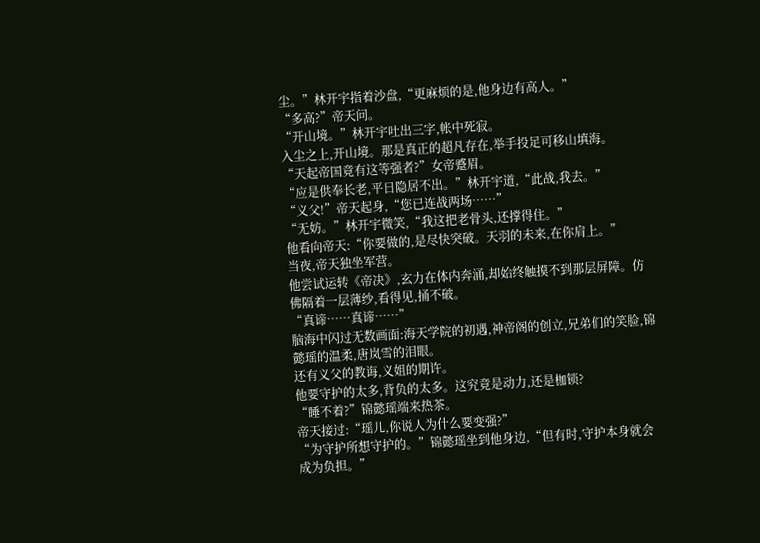尘。”林开宇指着沙盘,“更麻烦的是,他身边有高人。”
“多高?”帝天问。
“开山境。”林开宇吐出三字,帐中死寂。
入尘之上,开山境。那是真正的超凡存在,举手投足可移山填海。
“天起帝国竟有这等强者?”女帝蹙眉。
“应是供奉长老,平日隐居不出。”林开宇道,“此战,我去。”
“义父!”帝天起身,“您已连战两场……”
“无妨。”林开宇微笑,“我这把老骨头,还撑得住。”
他看向帝天:“你要做的,是尽快突破。天羽的未来,在你肩上。”
当夜,帝天独坐军营。
他尝试运转《帝决》,玄力在体内奔涌,却始终触摸不到那层屏障。仿佛隔着一层薄纱,看得见,捅不破。
“真谛……真谛……”
脑海中闪过无数画面:海天学院的初遇,神帝阁的创立,兄弟们的笑脸,锦懿瑶的温柔,唐岚雪的泪眼。
还有义父的教诲,义姐的期许。
他要守护的太多,背负的太多。这究竟是动力,还是枷锁?
“睡不着?”锦懿瑶端来热茶。
帝天接过:“瑶儿,你说人为什么要变强?”
“为守护所想守护的。”锦懿瑶坐到他身边,“但有时,守护本身就会成为负担。”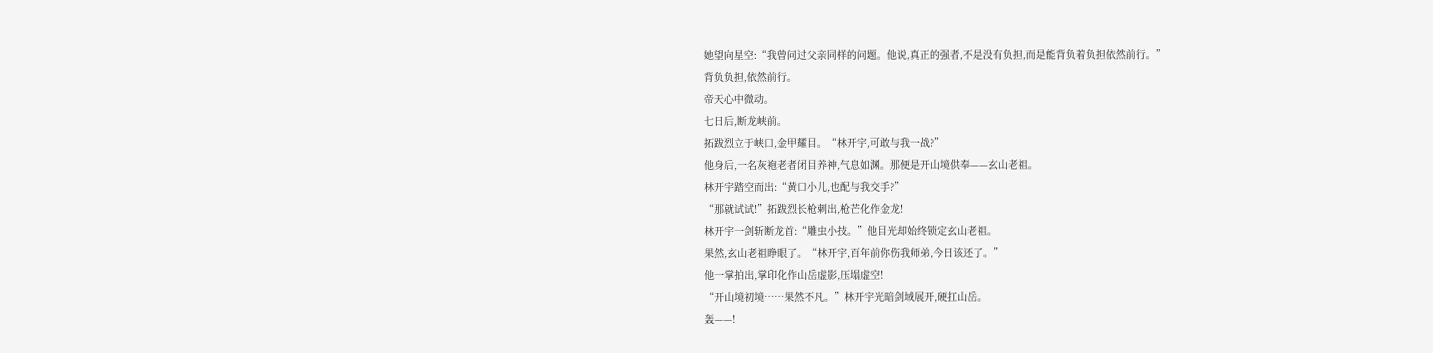她望向星空:“我曾问过父亲同样的问题。他说,真正的强者,不是没有负担,而是能背负着负担依然前行。”
背负负担,依然前行。
帝天心中微动。
七日后,断龙峡前。
拓跋烈立于峡口,金甲耀目。“林开宇,可敢与我一战?”
他身后,一名灰袍老者闭目养神,气息如渊。那便是开山境供奉——玄山老祖。
林开宇踏空而出:“黄口小儿,也配与我交手?”
“那就试试!”拓跋烈长枪刺出,枪芒化作金龙!
林开宇一剑斩断龙首:“雕虫小技。”他目光却始终锁定玄山老祖。
果然,玄山老祖睁眼了。“林开宇,百年前你伤我师弟,今日该还了。”
他一掌拍出,掌印化作山岳虚影,压塌虚空!
“开山境初境……果然不凡。”林开宇光暗剑域展开,硬扛山岳。
轰——!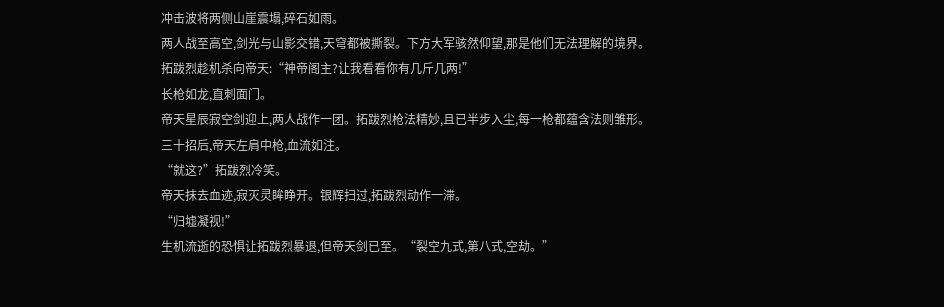冲击波将两侧山崖震塌,碎石如雨。
两人战至高空,剑光与山影交错,天穹都被撕裂。下方大军骇然仰望,那是他们无法理解的境界。
拓跋烈趁机杀向帝天:“神帝阁主?让我看看你有几斤几两!”
长枪如龙,直刺面门。
帝天星辰寂空剑迎上,两人战作一团。拓跋烈枪法精妙,且已半步入尘,每一枪都蕴含法则雏形。
三十招后,帝天左肩中枪,血流如注。
“就这?”拓跋烈冷笑。
帝天抹去血迹,寂灭灵眸睁开。银辉扫过,拓跋烈动作一滞。
“归墟凝视!”
生机流逝的恐惧让拓跋烈暴退,但帝天剑已至。“裂空九式,第八式,空劫。”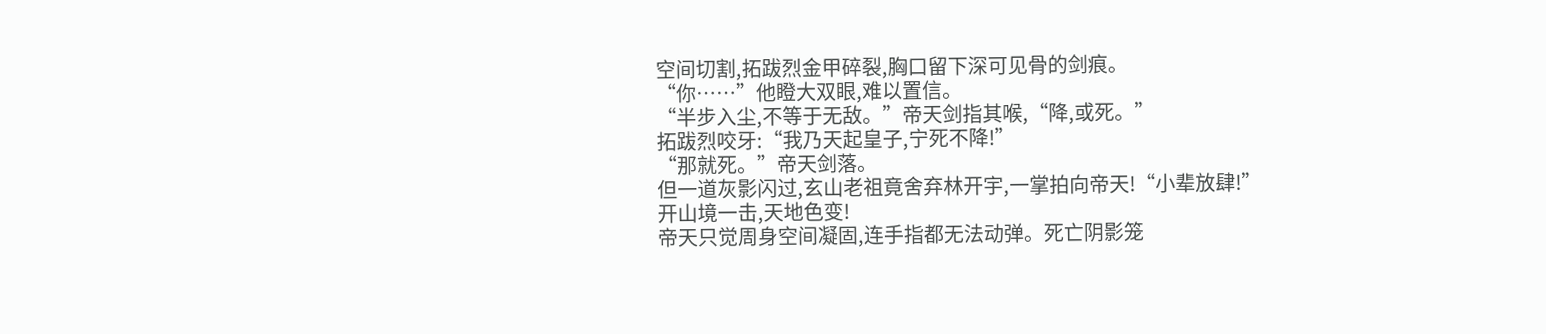空间切割,拓跋烈金甲碎裂,胸口留下深可见骨的剑痕。
“你……”他瞪大双眼,难以置信。
“半步入尘,不等于无敌。”帝天剑指其喉,“降,或死。”
拓跋烈咬牙:“我乃天起皇子,宁死不降!”
“那就死。”帝天剑落。
但一道灰影闪过,玄山老祖竟舍弃林开宇,一掌拍向帝天!“小辈放肆!”
开山境一击,天地色变!
帝天只觉周身空间凝固,连手指都无法动弹。死亡阴影笼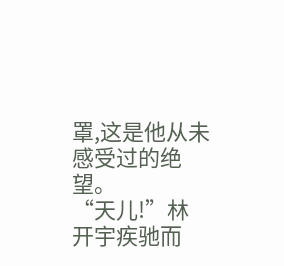罩,这是他从未感受过的绝望。
“天儿!”林开宇疾驰而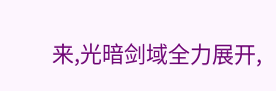来,光暗剑域全力展开,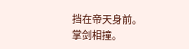挡在帝天身前。
掌剑相撞。